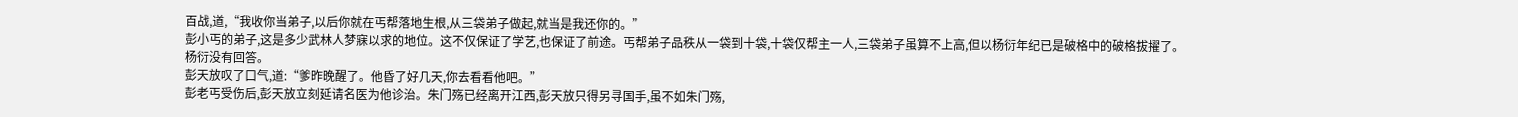百战,道,“我收你当弟子,以后你就在丐帮落地生根,从三袋弟子做起,就当是我还你的。”
彭小丐的弟子,这是多少武林人梦寐以求的地位。这不仅保证了学艺,也保证了前途。丐帮弟子品秩从一袋到十袋,十袋仅帮主一人,三袋弟子虽算不上高,但以杨衍年纪已是破格中的破格拔擢了。
杨衍没有回答。
彭天放叹了口气,道:“爹昨晚醒了。他昏了好几天,你去看看他吧。”
彭老丐受伤后,彭天放立刻延请名医为他诊治。朱门殇已经离开江西,彭天放只得另寻国手,虽不如朱门殇,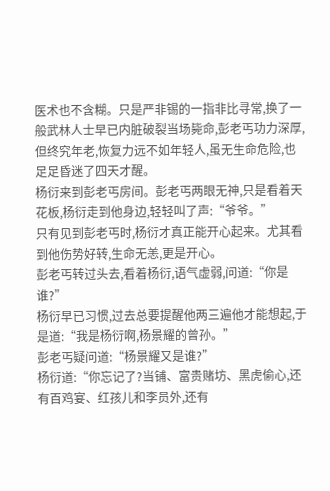医术也不含糊。只是严非锡的一指非比寻常,换了一般武林人士早已内脏破裂当场毙命,彭老丐功力深厚,但终究年老,恢复力远不如年轻人,虽无生命危险,也足足昏迷了四天才醒。
杨衍来到彭老丐房间。彭老丐两眼无神,只是看着天花板,杨衍走到他身边,轻轻叫了声:“爷爷。”
只有见到彭老丐时,杨衍才真正能开心起来。尤其看到他伤势好转,生命无恙,更是开心。
彭老丐转过头去,看着杨衍,语气虚弱,问道:“你是谁?”
杨衍早已习惯,过去总要提醒他两三遍他才能想起,于是道:“我是杨衍啊,杨景耀的曾孙。”
彭老丐疑问道:“杨景耀又是谁?”
杨衍道:“你忘记了?当铺、富贵赌坊、黑虎偷心,还有百鸡宴、红孩儿和李员外,还有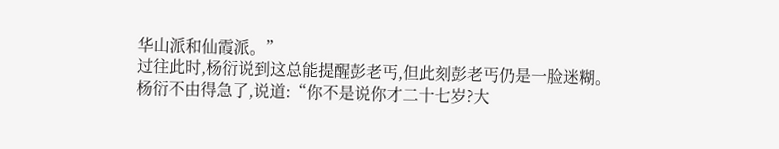华山派和仙霞派。”
过往此时,杨衍说到这总能提醒彭老丐,但此刻彭老丐仍是一脸迷糊。杨衍不由得急了,说道:“你不是说你才二十七岁?大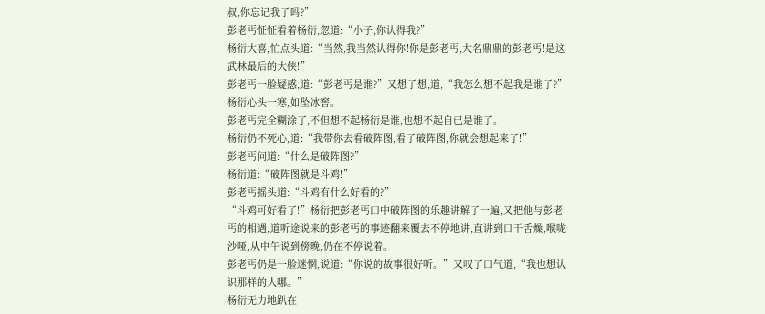叔,你忘记我了吗?”
彭老丐怔怔看着杨衍,忽道:“小子,你认得我?”
杨衍大喜,忙点头道:“当然,我当然认得你!你是彭老丐,大名鼎鼎的彭老丐!是这武林最后的大侠!”
彭老丐一脸疑惑,道:“彭老丐是谁?”又想了想,道,“我怎么想不起我是谁了?”
杨衍心头一寒,如坠冰窖。
彭老丐完全糊涂了,不但想不起杨衍是谁,也想不起自已是谁了。
杨衍仍不死心,道:“我带你去看破阵图,看了破阵图,你就会想起来了!”
彭老丐问道:“什么是破阵图?”
杨衍道:“破阵图就是斗鸡!”
彭老丐摇头道:“斗鸡有什么好看的?”
“斗鸡可好看了!”杨衍把彭老丐口中破阵图的乐趣讲解了一遍,又把他与彭老丐的相遇,道听途说来的彭老丐的事迹翻来覆去不停地讲,直讲到口干舌燥,喉咙沙哑,从中午说到傍晚,仍在不停说着。
彭老丐仍是一脸迷惘,说道:“你说的故事很好听。”又叹了口气道,“我也想认识那样的人哪。”
杨衍无力地趴在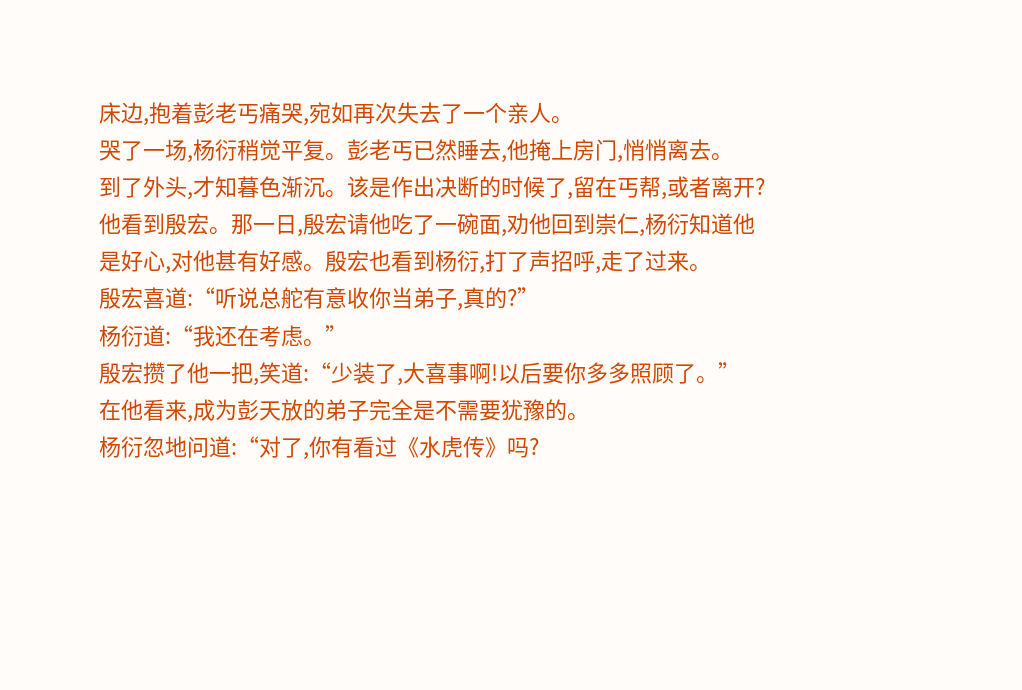床边,抱着彭老丐痛哭,宛如再次失去了一个亲人。
哭了一场,杨衍稍觉平复。彭老丐已然睡去,他掩上房门,悄悄离去。
到了外头,才知暮色渐沉。该是作出决断的时候了,留在丐帮,或者离开?
他看到殷宏。那一日,殷宏请他吃了一碗面,劝他回到崇仁,杨衍知道他是好心,对他甚有好感。殷宏也看到杨衍,打了声招呼,走了过来。
殷宏喜道:“听说总舵有意收你当弟子,真的?”
杨衍道:“我还在考虑。”
殷宏攒了他一把,笑道:“少装了,大喜事啊!以后要你多多照顾了。”
在他看来,成为彭天放的弟子完全是不需要犹豫的。
杨衍忽地问道:“对了,你有看过《水虎传》吗?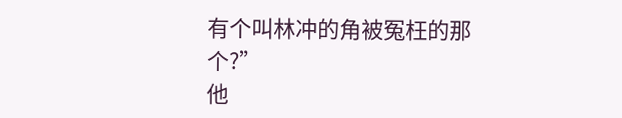有个叫林冲的角被冤枉的那个?”
他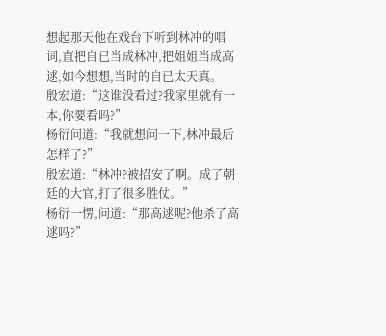想起那天他在戏台下听到林冲的唱词,直把自已当成林冲,把姐姐当成高逑,如今想想,当时的自已太天真。
殷宏道:“这谁没看过?我家里就有一本,你要看吗?”
杨衍问道:“我就想问一下,林冲最后怎样了?”
殷宏道:“林冲?被招安了啊。成了朝廷的大官,打了很多胜仗。”
杨衍一愣,问道:“那高逑呢?他杀了高逑吗?”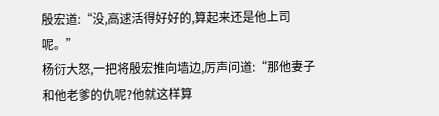殷宏道:“没,高逑活得好好的,算起来还是他上司呢。”
杨衍大怒,一把将殷宏推向墙边,厉声问道:“那他妻子和他老爹的仇呢?他就这样算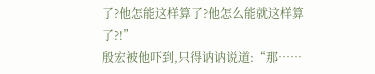了?他怎能这样算了?他怎么能就这样算了?!”
殷宏被他吓到,只得讷讷说道:“那……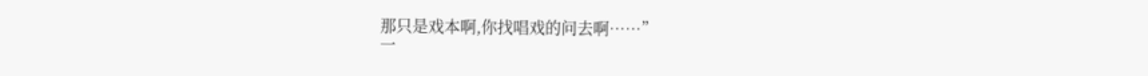那只是戏本啊,你找唱戏的问去啊……”
一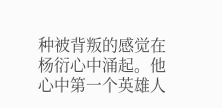种被背叛的感觉在杨衍心中涌起。他心中第一个英雄人